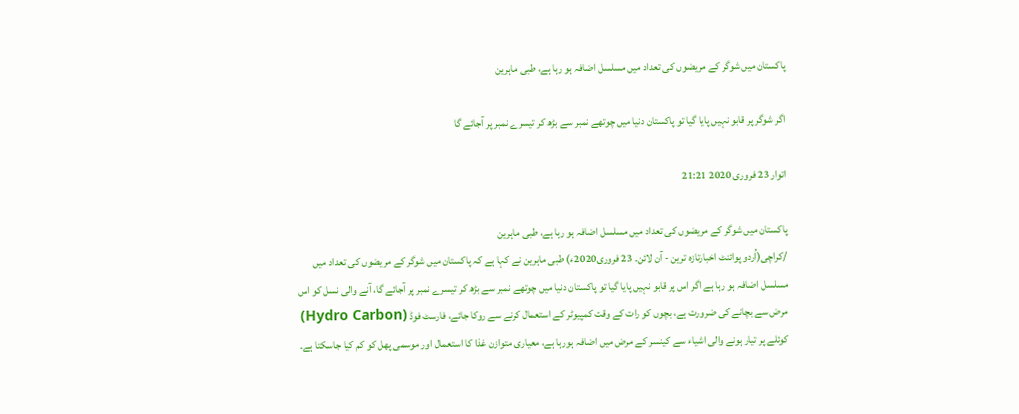پاکستان میں شوگر کے مریضوں کی تعداد میں مسلسل اضافہ ہو رہا ہے، طبی ماہرین

اگر شوگر پر قابو نہیں پایا گیا تو پاکستان دنیا میں چوتھے نمبر سے بڑھ کر تیسرے نمبر پر آجائے گا

اتوار 23 فروری 2020 21:21

پاکستان میں شوگر کے مریضوں کی تعداد میں مسلسل اضافہ ہو رہا ہے، طبی ماہرین
/کراچی(اُردو پوائنٹ اخبارتازہ ترین - آن لائن۔ 23 فروری2020ء) طبی ماہرین نے کہا ہے کہ پاکستان میں شوگر کے مریضوں کی تعداد میں مسلسل اضافہ ہو رہا ہے اگر اس پر قابو نہیں پایا گیا تو پاکستان دنیا میں چوتھے نمبر سے بڑھ کر تیسرے نمبر پر آجائے گا، آنے والی نسل کو اس مرض سے بچانے کی ضرورت ہے، بچوں کو رات کے وقت کمپیوٹر کے استعمال کرنے سے روکا جائے، فارسٹ فوڈ (Hydro Carbon) کوئلے پر تیار ہونے والی اشیاء سے کینسر کے مرض میں اضافہ ہورہا ہے، معیاری متوازن غذا کا استعمال اور موسمی پھل کو کم کیا جاسکتا ہے۔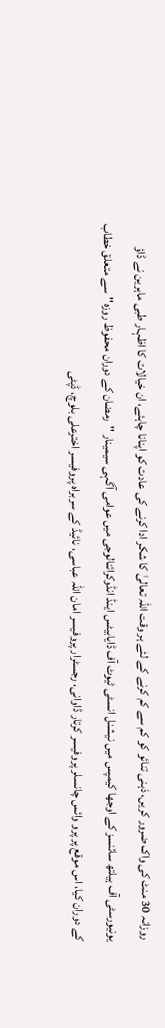روزانہ 30 منٹ کی واک ضرور کریں، ذہنی تنائو کو کم سے کم کرنے کے لئے ہر وقت اللہ تعالیٰ کا شکر ادا کرنے کی عادت کو اپنانا چاہئے، ان خیالات کا اظہار طبی ماہرین نے ڈاؤ یونیورسٹی آف ہیلتھ سائنسز کے اوجھا کیمپس میں نیشنل انسٹی ٹیوٹ آف ڈایابیٹس اینڈ انڈوکرائنالوجی میں عوامی آگہی سیمینار ''رمضان کے دوران محفوظ روزہ''سے متعلق خطاب کے دوران کیا، اس موقع پر پرو وائس چانسلر پروفیسر کرتار ڈاوانی، رجسٹرار پروفیسر امان اللہ عباسی، نائیڈ کے سربراہ پروفیسر اخترعلی بلوچ، ڈپٹی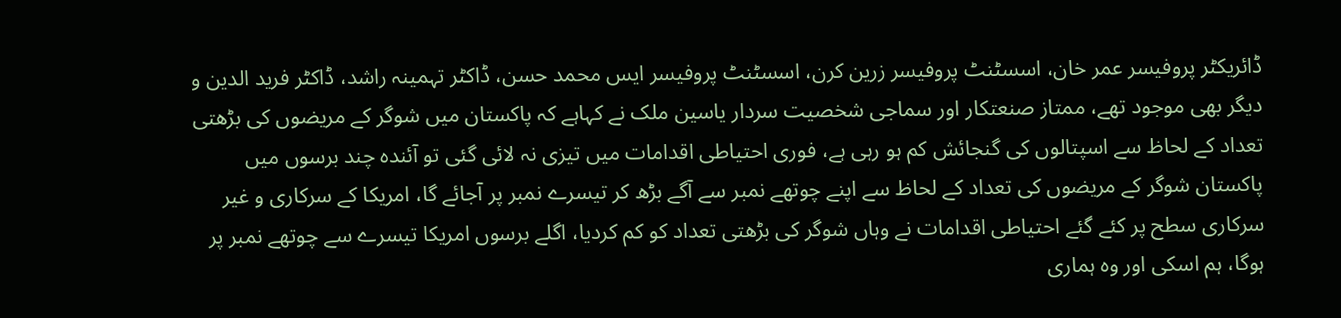ڈائریکٹر پروفیسر عمر خان، اسسٹنٹ پروفیسر زرین کرن، اسسٹنٹ پروفیسر ایس محمد حسن، ڈاکٹر تہمینہ راشد، ڈاکٹر فرید الدین و دیگر بھی موجود تھے، ممتاز صنعتکار اور سماجی شخصیت سردار یاسین ملک نے کہاہے کہ پاکستان میں شوگر کے مریضوں کی بڑھتی تعداد کے لحاظ سے اسپتالوں کی گنجائش کم ہو رہی ہے، فوری احتیاطی اقدامات میں تیزی نہ لائی گئی تو آئندہ چند برسوں میں پاکستان شوگر کے مریضوں کی تعداد کے لحاظ سے اپنے چوتھے نمبر سے آگے بڑھ کر تیسرے نمبر پر آجائے گا، امریکا کے سرکاری و غیر سرکاری سطح پر کئے گئے احتیاطی اقدامات نے وہاں شوگر کی بڑھتی تعداد کو کم کردیا، اگلے برسوں امریکا تیسرے سے چوتھے نمبر پر ہوگا، ہم اسکی اور وہ ہماری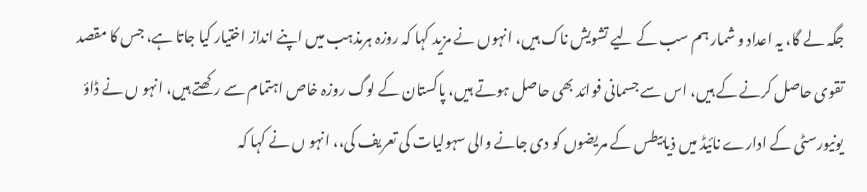جگہ لے گا، یہ اعداد و شمار ہم سب کے لیے تشویش ناک ہیں، انہوں نے مزید کہا کہ روزہ ہرمذہب میں اپنے انداز اختیار کیا جاتا ہے، جس کا مقصد تقوی حاصل کرنے کے ہیں، اس سے جسمانی فوائد بھی حاصل ہوتے ہیں، پاکستان کے لوگ روزہ خاص اہتمام سے رکھتے ہیں، انہو ں نے ڈاؤ یونیورسٹی کے ادارے نائیڈ میں ذیابیطس کے مریضوں کو دی جانے والی سہولیات کی تعریف کی،، انہو ں نے کہا کہ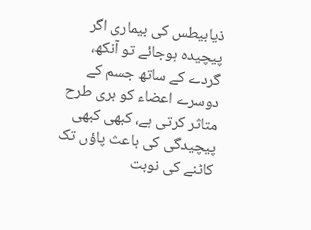ذیابیطس کی بیماری اگر پیچیدہ ہوجائے تو آنکھ، گردے کے ساتھ جسم کے دوسرے اعضاء کو بری طرح متاثر کرتی ہے، کبھی کبھی پیچیدگی کی باعث پاؤں تک کاٹنے کی نوبت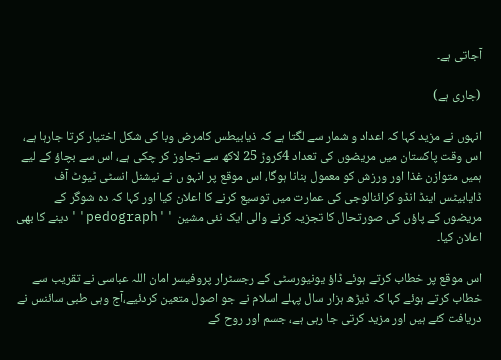آجاتی ہے۔

(جاری ہے)

انہوں نے مزید کہا کہ اعداد و شمار سے لگتا ہے کہ ذیابیطس کامرض وبا کی شکل اختیار کرتا جارہا ہے، اس وقت پاکستان میں مریضوں کی تعداد 4کروڑ 25 لاکھ سے تجاوز کر چکی ہے، اس سے بچاؤ کے لیے ہمیں متوازن غذا اور ورزش کو معمول بنانا ہوگا، اس موقع پر انہو ں نے نیشنل انسٹی ٹیوٹ آف ڈایابیٹس اینڈ انڈو کرائنالوجی کی عمارت میں توسیع کرنے کا اعلان کیا اور کہا کہ دہ شوگر کے مریضوں کے پاؤں کی صورتحال کا تجزیہ کرنے والی ایک نئی مشین ''pedograph''دینے کا بھی اعلان کیا۔

اس موقع پر خطاب کرتے ہوئے ڈاؤ یونیورسٹی کے رجسٹرار پروفیسر امان اللہ عباسی نے تقریب سے خطاب کرتے ہوئے کہا کہ ڈیڑھ ہزار سال پہلے اسلام نے جو اصول متعین کردئیے،آج وہی طبی سائنس نے دریافت کئے ہیں اور مزید کرتی جا رہی ہے، جسم اور روح کے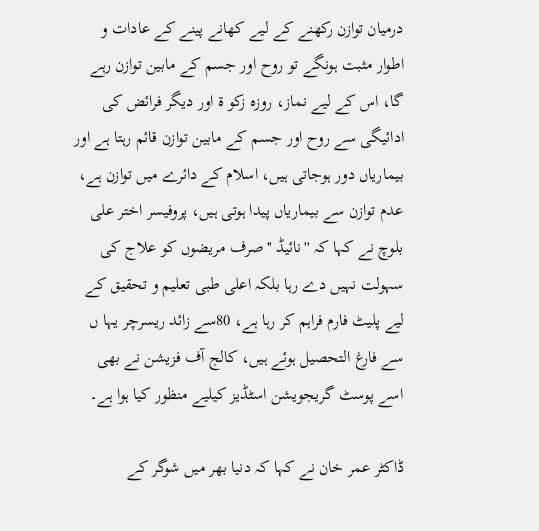درمیان توازن رکھنے کے لیے کھانے پینے کے عادات و اطوار مثبت ہونگے تو روح اور جسم کے مابین توازن رہے گا، اس کے لیے نماز، روزہ زکو ة اور دیگر فرائض کی ادائیگی سے روح اور جسم کے مابین توازن قائم رہتا ہے اور بیماریاں دور ہوجاتی ہیں، اسلام کے دائرے میں توازن ہے، عدم توازن سے بیماریاں پیدا ہوتی ہیں، پروفیسر اختر علی بلوچ نے کہا کہ ''نائیڈ ''صرف مریضوں کو علاج کی سہولت نہیں دے رہا بلکہ اعلی طبی تعلیم و تحقیق کے لیے پلیٹ فارم فراہم کر رہا ہے، 80سے زائد ریسرچر یہا ں سے فارغ التحصیل ہوئے ہیں، کالج آف فزیشن نے بھی اسے پوسٹ گریجویشن اسٹڈیز کیلیے منظور کیا ہوا ہے۔

ڈاکٹر عمر خان نے کہا کہ دنیا بھر میں شوگر کے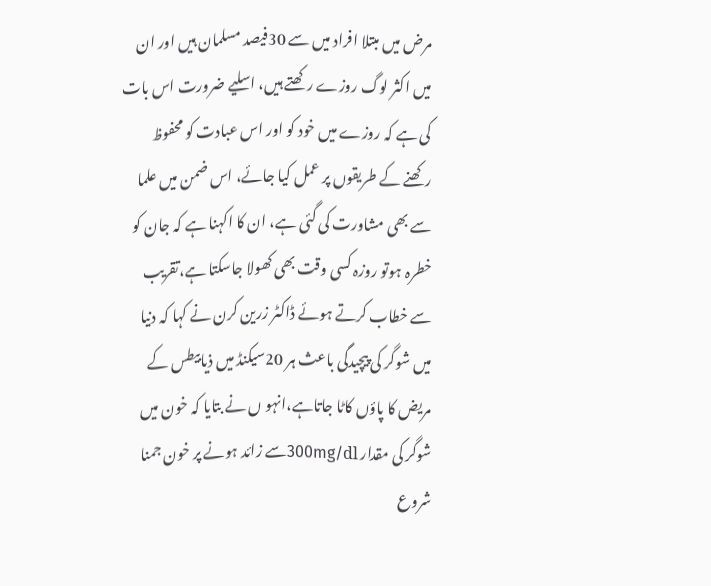مرض میں مبتلا افراد میں سے 30فیصد مسلمان ہیں اور ان میں اکثر لوگ روزے رکھتے ہیں، اسلیے ضرورت اس بات کی ہے کہ روزے میں خود کو اور اس عبادت کو محفوظ رکھنے کے طریقوں پر عمل کیا جائے، اس ضمن میں علما سے بھی مشاورت کی گئی ہے، ان کا اکہنا ہے کہ جان کو خطرہ ہوتو روزہ کسی وقت بھی کھولا جاسکتا ہے،تقریب سے خطاب کرتے ہوئے ڈاکٹر زرین کرن نے کہا کہ دنیا میں شوگر کی پیچیدگی باعث ہر 20سیکنڈ میں ذیابیطس کے مریض کا پاؤں کاٹا جاتاہے،انہو ں نے بتایا کہ خون میں شوگر کی مقدار 300mg/dlسے زائد ہونے پر خون جمنا شروع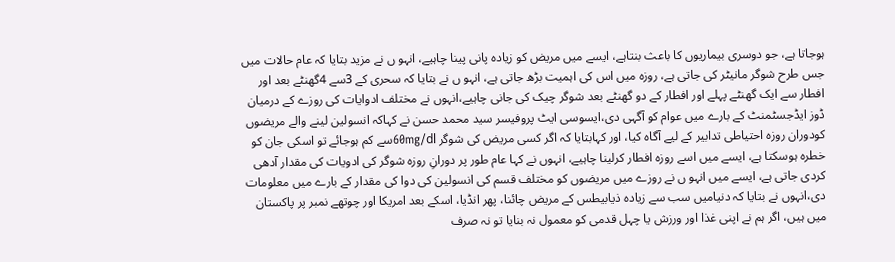ہوجاتا ہے، جو دوسری بیماریوں کا باعث بنتاہے، ایسے میں مریض کو زیادہ پانی پینا چاہیے، انہو ں نے مزید بتایا کہ عام حالات میں جس طرح شوگر مانیٹر کی جاتی ہے، روزہ میں اس کی اہمیت بڑھ جاتی ہے، انہو ں نے بتایا کہ سحری کے 3سے 4گھنٹے بعد اور افطار سے ایک گھنٹے پہلے اور افطار کے دو گھنٹے بعد شوگر چیک کی جانی چاہیے،انہوں نے مختلف ادوایات کی روزے کے درمیان ڈوز ایڈجسٹمنٹ کے بارے میں عوام کو آگہی دی،ایسوسی ایٹ پروفیسر سید محمد حسن نے کہاکہ انسولین لینے والے مریضوں کودوران روزہ احتیاطی تدابیر کے لیے آگاہ کیا، اور کہابتایا کہ اگر کسی مریض کی شوگر 60mg/dlسے کم ہوجائے تو اسکی جان کو خطرہ ہوسکتا ہے، ایسے میں اسے روزہ افطار کرلینا چاہیے، انہوں نے کہا عام طور پر دورانِ روزہ شوگر کی ادویات کی مقدار آدھی کردی جاتی ہے، ایسے میں انہو ں نے روزے میں مریضوں کو مختلف قسم کی انسولین کی دوا کی مقدار کے بارے میں معلومات دی،انہوں نے بتایا کہ دنیامیں سب سے زیادہ ذیابیطس کے مریض چائنا، پھر انڈیا، اسکے بعد امریکا اور چوتھے نمبر پر پاکستان میں ہیں، اگر ہم نے اپنی غذا اور ورزش یا چہل قدمی کو معمول نہ بنایا تو نہ صرف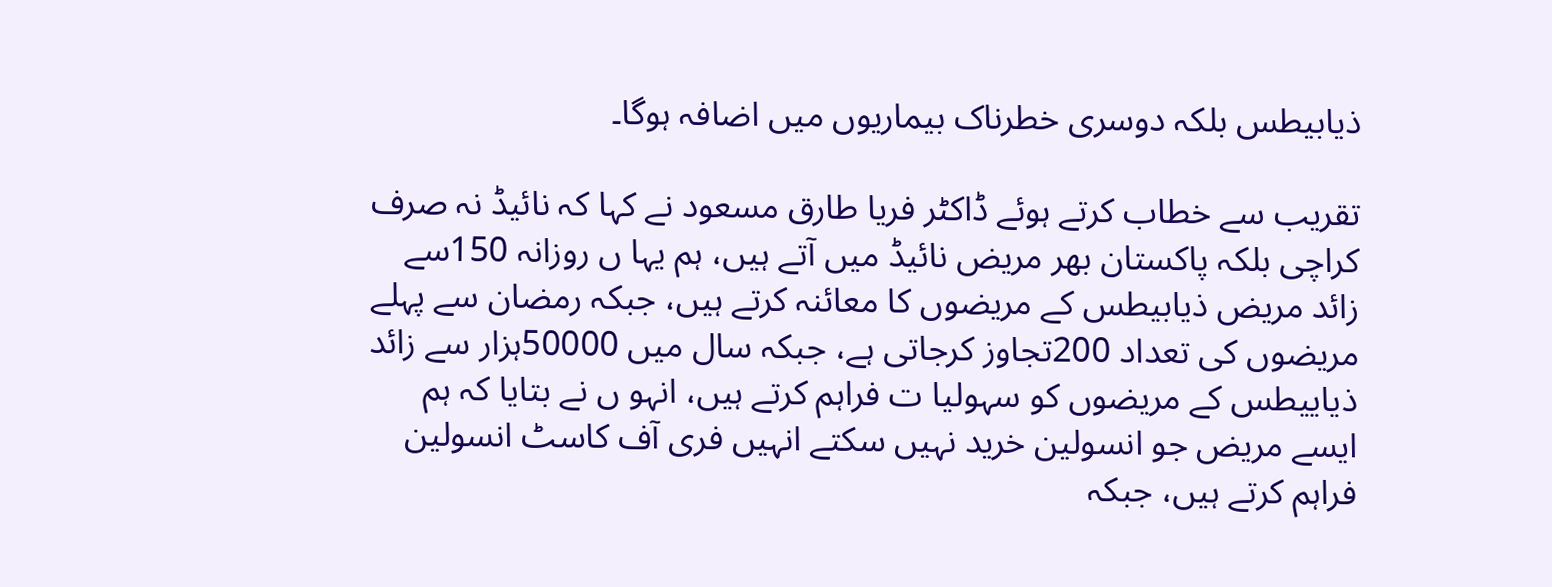ذیابیطس بلکہ دوسری خطرناک بیماریوں میں اضافہ ہوگا۔

تقریب سے خطاب کرتے ہوئے ڈاکٹر فریا طارق مسعود نے کہا کہ نائیڈ نہ صرف کراچی بلکہ پاکستان بھر مریض نائیڈ میں آتے ہیں، ہم یہا ں روزانہ 150سے زائد مریض ذیابیطس کے مریضوں کا معائنہ کرتے ہیں، جبکہ رمضان سے پہلے مریضوں کی تعداد 200تجاوز کرجاتی ہے، جبکہ سال میں 50000ہزار سے زائد ذیاییطس کے مریضوں کو سہولیا ت فراہم کرتے ہیں، انہو ں نے بتایا کہ ہم ایسے مریض جو انسولین خرید نہیں سکتے انہیں فری آف کاسٹ انسولین فراہم کرتے ہیں، جبکہ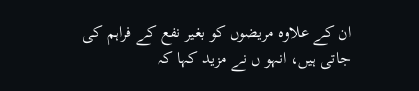ان کے علاوہ مریضوں کو بغیر نفع کے فراہم کی جاتی ہیں، انہو ں نے مزید کہا کہ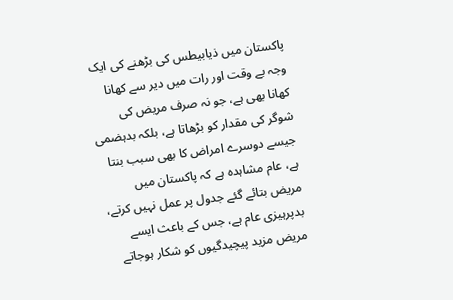پاکستان میں ذیابیطس کی بڑھنے کی ایک وجہ بے وقت اور رات میں دیر سے کھانا کھانا بھی ہے، جو نہ صرف مریض کی شوگر کی مقدار کو بڑھاتا ہے، بلکہ بدہضمی جیسے دوسرے امراض کا بھی سبب بنتا ہے، عام مشاہدہ ہے کہ پاکستان میں مریض بتائے گئے جدول پر عمل نہیں کرتے، بدپرہیزی عام ہے، جس کے باعث ایسے مریض مزید پیچیدگیوں کو شکار ہوجاتے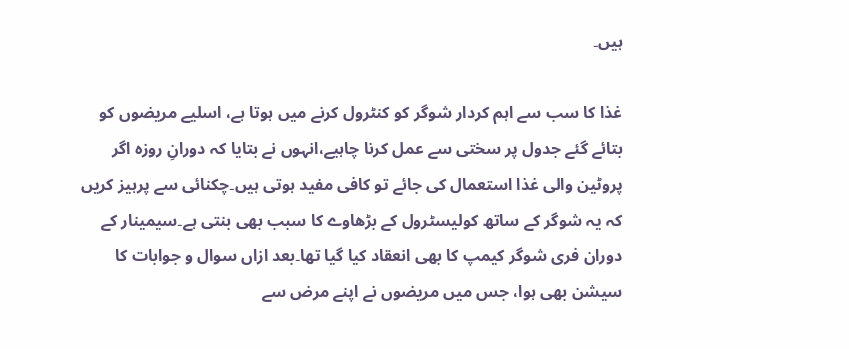ہیں۔

غذا کا سب سے اہم کردار شوگر کو کنٹرول کرنے میں ہوتا ہے، اسلیے مریضوں کو بتائے گئے جدول پر سختی سے عمل کرنا چاہیے،انہوں نے بتایا کہ دورانِ روزہ اگر پروٹین والی غذا استعمال کی جائے تو کافی مفید ہوتی ہیں۔چکنائی سے پرہیز کریں کہ یہ شوگر کے ساتھ کولیسٹرول کے بڑھاوے کا سبب بھی بنتی ہے۔سیمینار کے دوران فری شوگر کیمپ کا بھی انعقاد کیا گیا تھا۔بعد ازاں سوال و جوابات کا سیشن بھی ہوا، جس میں مریضوں نے اپنے مرض سے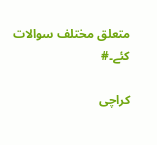متعلق مختلف سوالات کئے۔#

کراچی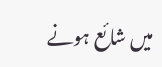میں شائع ہونے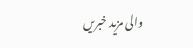والی مزید خبریں